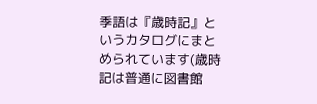季語は『歳時記』というカタログにまとめられています(歳時記は普通に図書館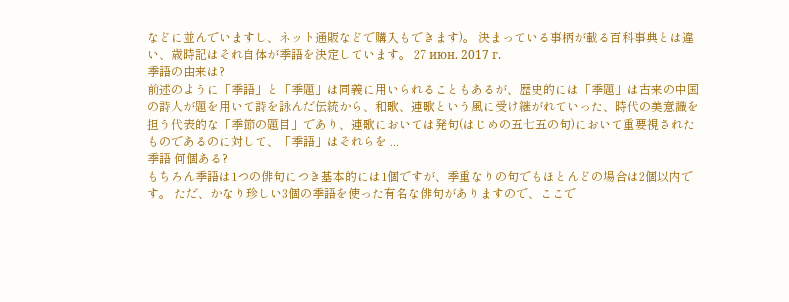などに並んでいますし、ネット通販などで購入もできます)。 決まっている事柄が載る百科事典とは違い、歳時記はそれ自体が季語を決定しています。 27 июн. 2017 г.
季語の由来は?
前述のように「季語」と「季題」は同義に用いられることもあるが、歴史的には「季題」は古来の中国の詩人が題を用いて詩を詠んだ伝統から、和歌、連歌という風に受け継がれていった、時代の美意識を担う代表的な「季節の題目」であり、連歌においては発句(はじめの五七五の句)において重要視されたものであるのに対して、「季語」はそれらを ...
季語 何個ある?
もちろん季語は1つの俳句につき基本的には1個ですが、季重なりの句でもほとんどの場合は2個以内です。 ただ、かなり珍しい3個の季語を使った有名な俳句がありますので、ここで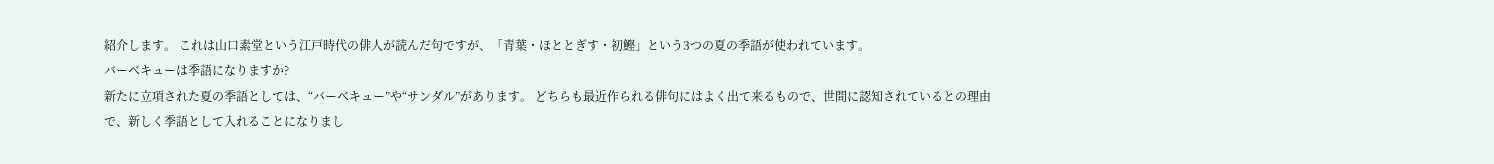紹介します。 これは山口素堂という江戸時代の俳人が読んだ句ですが、「青葉・ほととぎす・初鰹」という3つの夏の季語が使われています。
バーベキューは季語になりますか?
新たに立項された夏の季語としては、“バーベキュー”や“サンダル”があります。 どちらも最近作られる俳句にはよく出て来るもので、世間に認知されているとの理由で、新しく季語として入れることになりまし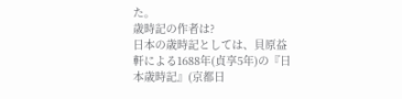た。
歳時記の作者は?
日本の歳時記としては、貝原益軒による1688年(貞享5年)の『日本歳時記』(京都日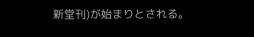新堂刊)が始まりとされる。